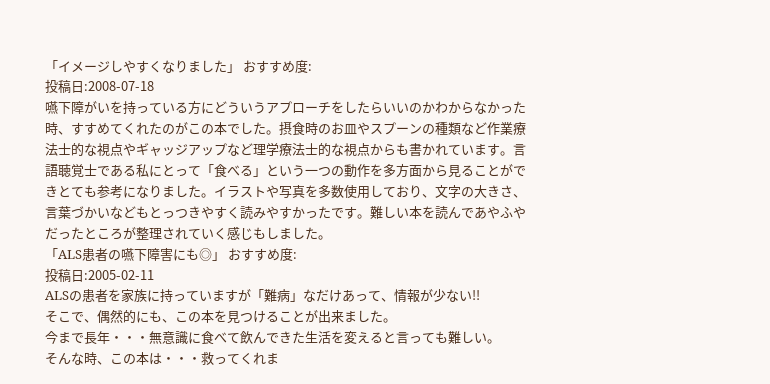「イメージしやすくなりました」 おすすめ度:
投稿日:2008-07-18
嚥下障がいを持っている方にどういうアプローチをしたらいいのかわからなかった時、すすめてくれたのがこの本でした。摂食時のお皿やスプーンの種類など作業療法士的な視点やギャッジアップなど理学療法士的な視点からも書かれています。言語聴覚士である私にとって「食べる」という一つの動作を多方面から見ることができとても参考になりました。イラストや写真を多数使用しており、文字の大きさ、言葉づかいなどもとっつきやすく読みやすかったです。難しい本を読んであやふやだったところが整理されていく感じもしました。
「ALS患者の嚥下障害にも◎」 おすすめ度:
投稿日:2005-02-11
ALSの患者を家族に持っていますが「難病」なだけあって、情報が少ない!!
そこで、偶然的にも、この本を見つけることが出来ました。
今まで長年・・・無意識に食べて飲んできた生活を変えると言っても難しい。
そんな時、この本は・・・救ってくれま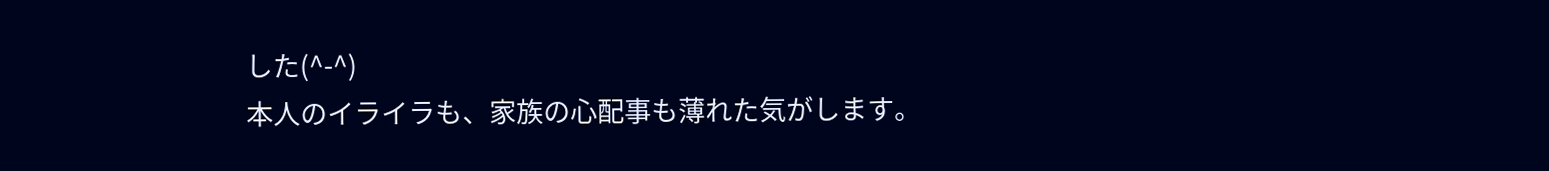した(^-^)
本人のイライラも、家族の心配事も薄れた気がします。